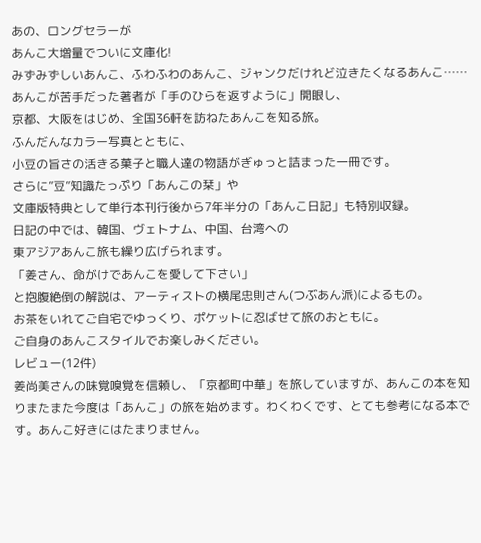あの、ロングセラーが
あんこ大増量でついに文庫化!
みずみずしいあんこ、ふわふわのあんこ、ジャンクだけれど泣きたくなるあんこ……
あんこが苦手だった著者が「手のひらを返すように」開眼し、
京都、大阪をはじめ、全国36軒を訪ねたあんこを知る旅。
ふんだんなカラー写真とともに、
小豆の旨さの活きる菓子と職人達の物語がぎゅっと詰まった一冊です。
さらに”豆”知識たっぷり「あんこの栞」や
文庫版特典として単行本刊行後から7年半分の「あんこ日記」も特別収録。
日記の中では、韓国、ヴェトナム、中国、台湾への
東アジアあんこ旅も繰り広げられます。
「姜さん、命がけであんこを愛して下さい」
と抱腹絶倒の解説は、アーティストの横尾忠則さん(つぶあん派)によるもの。
お茶をいれてご自宅でゆっくり、ポケットに忍ばせて旅のおともに。
ご自身のあんこスタイルでお楽しみください。
レビュー(12件)
姜尚美さんの味覚嗅覚を信頼し、「京都町中華」を旅していますが、あんこの本を知りまたまた今度は「あんこ」の旅を始めます。わくわくです、とても参考になる本です。あんこ好きにはたまりません。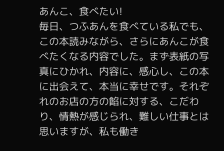あんこ、食べたい!
毎日、つふあんを食べている私でも、この本読みながら、さらにあんこが食べたくなる内容でした。まず表紙の写真にひかれ、内容に、感心し、この本に出会えて、本当に幸せです。それぞれのお店の方の餡に対する、こだわり、情熱が感じられ、難しい仕事とは思いますが、私も働き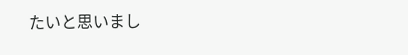たいと思いまし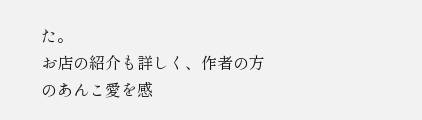た。
お店の紹介も詳しく、作者の方のあんこ愛を感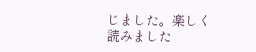じました。楽しく読みました